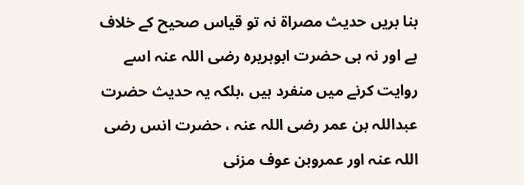بنا بریں حدیث مصراۃ نہ تو قیاس صحیح کے خلاف ہے اور نہ ہی حضرت ابوہریرہ رضی اللہ عنہ اسے روایت کرنے میں منفرد ہیں ،بلکہ یہ حدیث حضرت عبداللہ بن عمر رضی اللہ عنہ ، حضرت انس رضی اللہ عنہ اور عمروبن عوف مزنی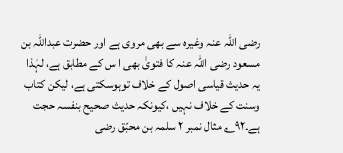رضی اللہ عنہ وغیرہ سے بھی مروی ہے اور حضرت عبداللہ بن مسعود رضی اللہ عنہ کا فتویٰ بھی ا س کے مطابق ہے، لہٰذا یہ حدیث قیاسی اصول کے خلاف توہوسکتی ہے، لیکن کتاب وسنت کے خلاف نہیں ،کیونکہ حدیث صحیح بنفسہ حجت ہے۔۹۲؎ مثال نمبر ۲ سلمہ بن محبّق رضی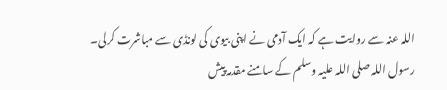اللہ عنہ سے روایت ہے کہ ایک آدمی نے اپنی بیوی کی لونڈی سے مباشرت کرلی۔ رسول اللہ صلی اللہ عليہ وسلم کے سامنے مقدمہ پیش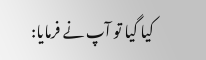کیا گیا تو آپ نے فرمایا: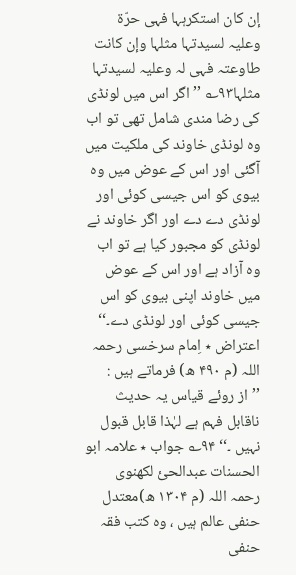إن کان استکرہہا فہی حرّۃ وعلیہ لسیدتہا مثلہا وإن کانت طاوعتہ فہی لہ وعلیہ لسیدتہا مثلہا۹۳؎ ’’ اگر اس میں لونڈی کی رضا مندی شامل تھی تو اب وہ لونڈی خاوند کی ملکیت میں آگئی اور اس کے عوض میں وہ بیوی کو اس جیسی کوئی اور لونڈی دے دے اور اگر خاوند نے لونڈی کو مجبور کیا ہے تو اب وہ آزاد ہے اور اس کے عوض میں خاوند اپنی بیوی کو اس جیسی کوئی اور لونڈی دے۔‘‘ اعتراض ٭ اِمام سرخسی رحمہ اللہ (م ۴۹۰ ھ) فرماتے ہیں : ’’از روئے قیاس یہ حدیث ناقابل فہم ہے لہٰذا قابل قبول نہیں ۔‘‘ ۹۴؎ جواب ٭ علامہ ابو الحسنات عبدالحئ لکھنوی رحمہ اللہ (م ۱۳۰۴ ھ)معتدل حنفی عالم ہیں ، وہ کتب فقہ حنفی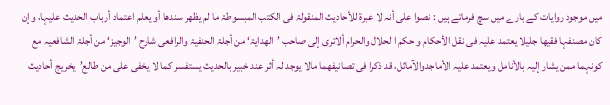میں موجود روایات کے بارے میں سچ فرماتے ہیں : نصوا علی أنہ لا عبرۃ للأحادیث المنقولۃ فی الکتب المبسوطۃ ما لم یظھر سندھا أو یعلم اعتماد أرباب الحدیث علیہا، وإن کان مصنفہا فقیھا جلیلا یعتمد علیہ فی نقل الأحکام و حکم ا لحلال والحرام ألاتری إلی صاحب ’الھدایۃ‘ من أجلۃ الحنفیۃ والرافعی شارح ’الوجیز‘ من أجلۃ الشافعیہ مع کونہما ممن یشار إلیہ بالأنامل ویعتمد علیہ الأماجدوالآماثل، قد ذکرا فی تصانیفھما مالا یوجد لہ أثر عند خبیر بالحدیث یستفسر کما لا یخفی علی من طالع’یخریج أحادیث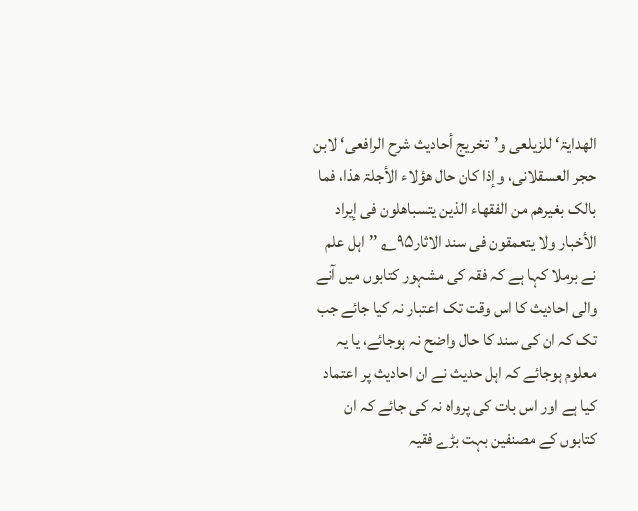الھدایۃ‘ للزیلعی و’تخریج أحادیث شرح الرافعی‘ لابن حجر العسقلانی، وإذا کان حال ھؤلاء الأجلۃ ھذا، فما بالک بغیرھم من الفقھاء الذین یتسباھلون فی إیراد الأخبار ولا یتعمقون فی سند الاثار۹۵؎ ’’اہل علم نے برملا کہا ہے کہ فقہ کی مشہور کتابوں میں آنے والی احادیث کا اس وقت تک اعتبار نہ کیا جائے جب تک کہ ان کی سند کا حال واضح نہ ہوجائے، یا یہ معلوم ہوجائے کہ اہل حدیث نے ان احادیث پر اعتماد کیا ہے اور اس بات کی پرواہ نہ کی جائے کہ ان کتابوں کے مصنفین بہت بڑے فقیہ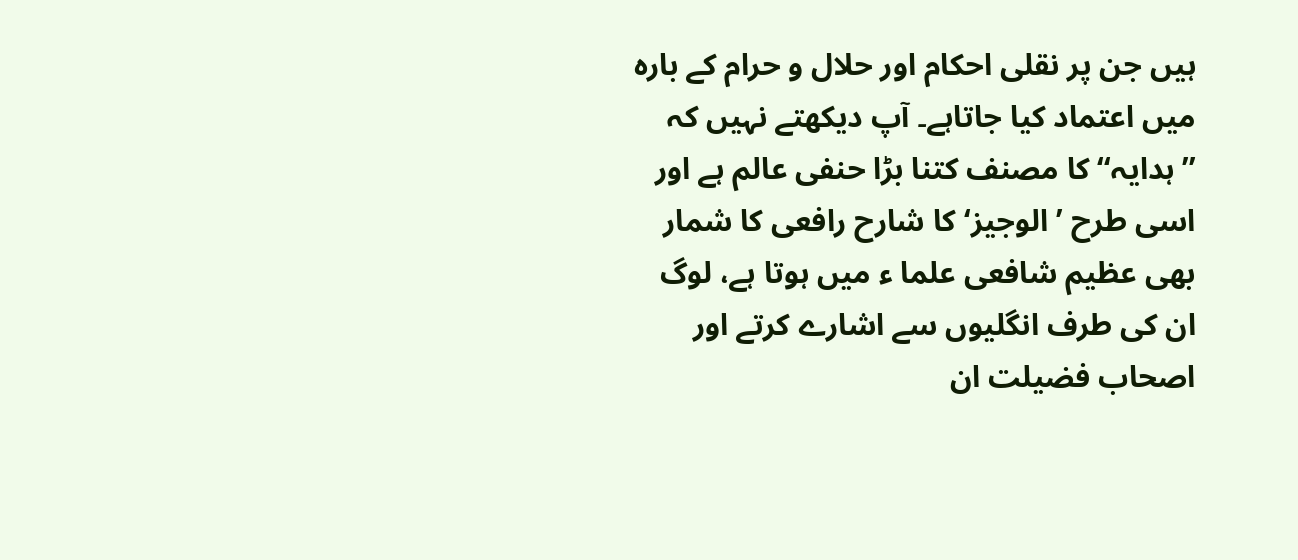ہیں جن پر نقلی احکام اور حلال و حرام کے بارہ میں اعتماد کیا جاتاہے۔ آپ دیکھتے نہیں کہ ’’ہدایہ‘‘ کا مصنف کتنا بڑا حنفی عالم ہے اور اسی طرح ’ الوجیز‘ کا شارح رافعی کا شمار بھی عظیم شافعی علما ء میں ہوتا ہے، لوگ ان کی طرف انگلیوں سے اشارے کرتے اور اصحاب فضیلت ان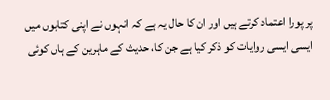پر پورا اعتماد کرتے ہیں اور ان کا حال یہ ہے کہ انہوں نے اپنی کتابوں میں ایسی ایسی روایات کو ذکر کیا ہے جن کا، حدیث کے ماہرین کے ہاں کوئی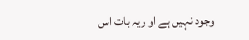وجود نہیں ہے او ریہ بات اس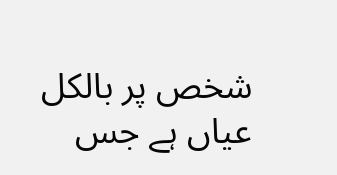شخص پر بالکل عیاں ہے جس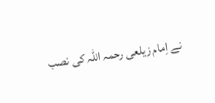نے اِمام زیلعی رحمہ اللہ کی نصب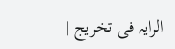الرایہ فی تخریج |